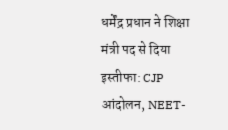धर्मेंद्र प्रधान ने शिक्षा मंत्री पद से दिया इस्तीफा: CJP आंदोलन, NEET-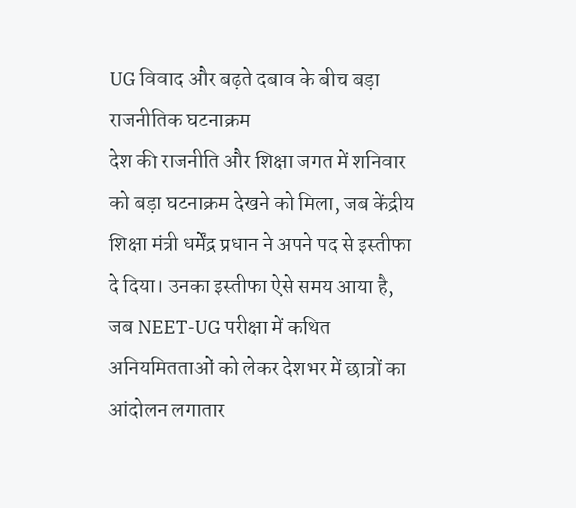UG विवाद और बढ़ते दबाव के बीच बड़ा राजनीतिक घटनाक्रम
देश की राजनीति और शिक्षा जगत में शनिवार को बड़ा घटनाक्रम देखने को मिला, जब केंद्रीय शिक्षा मंत्री धर्मेंद्र प्रधान ने अपने पद से इस्तीफा दे दिया। उनका इस्तीफा ऐसे समय आया है, जब NEET-UG परीक्षा में कथित अनियमितताओं को लेकर देशभर में छात्रों का आंदोलन लगातार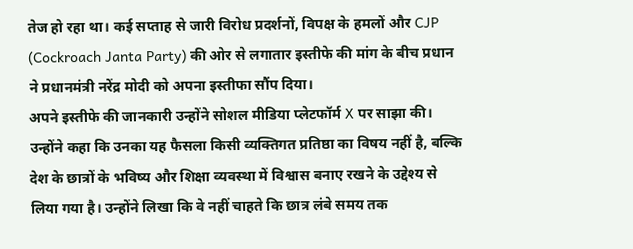तेज हो रहा था। कई सप्ताह से जारी विरोध प्रदर्शनों, विपक्ष के हमलों और CJP (Cockroach Janta Party) की ओर से लगातार इस्तीफे की मांग के बीच प्रधान ने प्रधानमंत्री नरेंद्र मोदी को अपना इस्तीफा सौंप दिया।
अपने इस्तीफे की जानकारी उन्होंने सोशल मीडिया प्लेटफॉर्म X पर साझा की। उन्होंने कहा कि उनका यह फैसला किसी व्यक्तिगत प्रतिष्ठा का विषय नहीं है, बल्कि देश के छात्रों के भविष्य और शिक्षा व्यवस्था में विश्वास बनाए रखने के उद्देश्य से लिया गया है। उन्होंने लिखा कि वे नहीं चाहते कि छात्र लंबे समय तक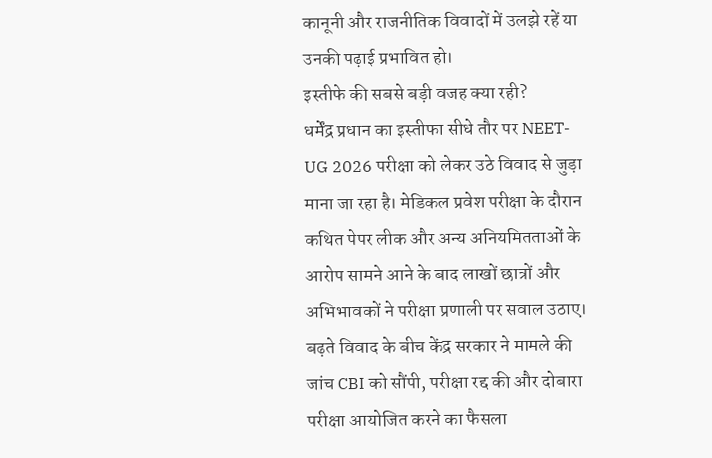कानूनी और राजनीतिक विवादों में उलझे रहें या उनकी पढ़ाई प्रभावित हो।
इस्तीफे की सबसे बड़ी वजह क्या रही?
धर्मेंद्र प्रधान का इस्तीफा सीधे तौर पर NEET-UG 2026 परीक्षा को लेकर उठे विवाद से जुड़ा माना जा रहा है। मेडिकल प्रवेश परीक्षा के दौरान कथित पेपर लीक और अन्य अनियमितताओं के आरोप सामने आने के बाद लाखों छात्रों और अभिभावकों ने परीक्षा प्रणाली पर सवाल उठाए। बढ़ते विवाद के बीच केंद्र सरकार ने मामले की जांच CBI को सौंपी, परीक्षा रद्द की और दोबारा परीक्षा आयोजित करने का फैसला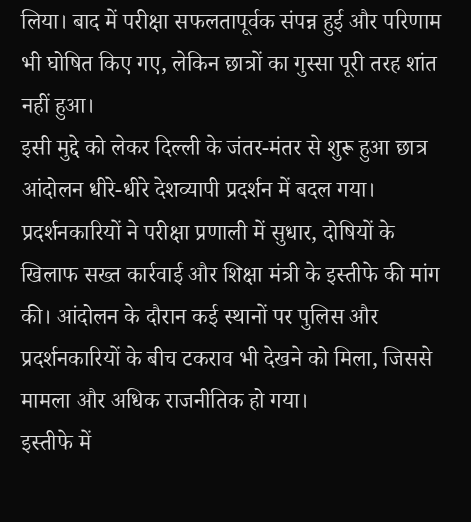लिया। बाद में परीक्षा सफलतापूर्वक संपन्न हुई और परिणाम भी घोषित किए गए, लेकिन छात्रों का गुस्सा पूरी तरह शांत नहीं हुआ।
इसी मुद्दे को लेकर दिल्ली के जंतर-मंतर से शुरू हुआ छात्र आंदोलन धीरे-धीरे देशव्यापी प्रदर्शन में बदल गया। प्रदर्शनकारियों ने परीक्षा प्रणाली में सुधार, दोषियों के खिलाफ सख्त कार्रवाई और शिक्षा मंत्री के इस्तीफे की मांग की। आंदोलन के दौरान कई स्थानों पर पुलिस और प्रदर्शनकारियों के बीच टकराव भी देखने को मिला, जिससे मामला और अधिक राजनीतिक हो गया।
इस्तीफे में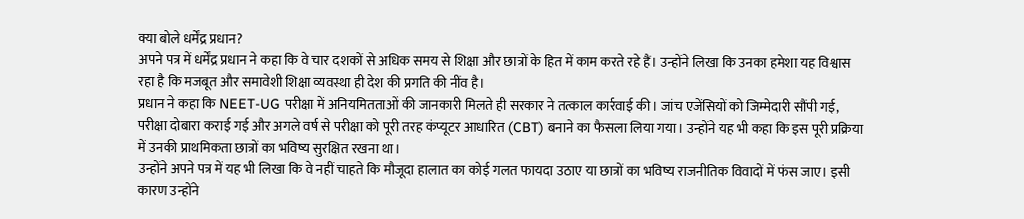क्या बोले धर्मेंद्र प्रधान?
अपने पत्र में धर्मेंद्र प्रधान ने कहा कि वे चार दशकों से अधिक समय से शिक्षा और छात्रों के हित में काम करते रहे हैं। उन्होंने लिखा कि उनका हमेशा यह विश्वास रहा है कि मजबूत और समावेशी शिक्षा व्यवस्था ही देश की प्रगति की नींव है।
प्रधान ने कहा कि NEET-UG परीक्षा में अनियमितताओं की जानकारी मिलते ही सरकार ने तत्काल कार्रवाई की। जांच एजेंसियों को जिम्मेदारी सौंपी गई, परीक्षा दोबारा कराई गई और अगले वर्ष से परीक्षा को पूरी तरह कंप्यूटर आधारित (CBT) बनाने का फैसला लिया गया। उन्होंने यह भी कहा कि इस पूरी प्रक्रिया में उनकी प्राथमिकता छात्रों का भविष्य सुरक्षित रखना था।
उन्होंने अपने पत्र में यह भी लिखा कि वे नहीं चाहते कि मौजूदा हालात का कोई गलत फायदा उठाए या छात्रों का भविष्य राजनीतिक विवादों में फंस जाए। इसी कारण उन्होंने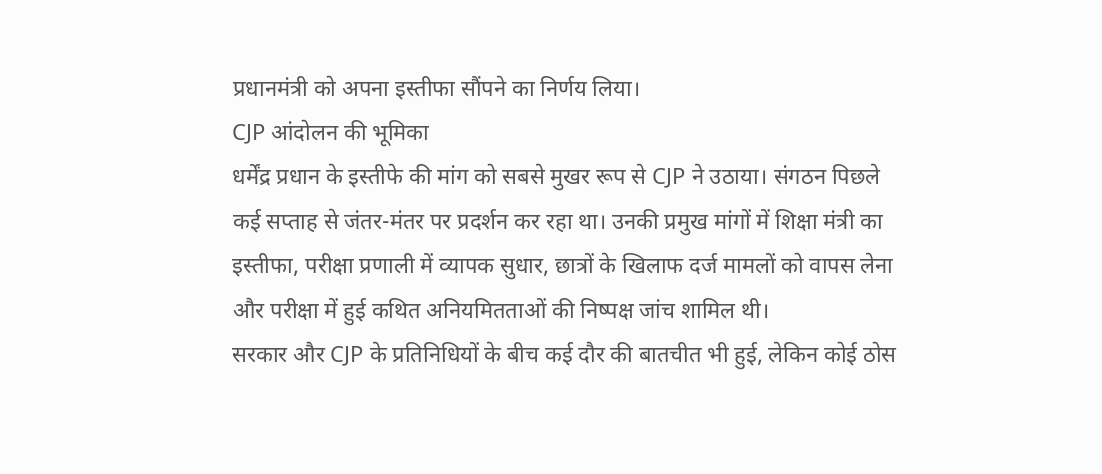प्रधानमंत्री को अपना इस्तीफा सौंपने का निर्णय लिया।
CJP आंदोलन की भूमिका
धर्मेंद्र प्रधान के इस्तीफे की मांग को सबसे मुखर रूप से CJP ने उठाया। संगठन पिछले कई सप्ताह से जंतर-मंतर पर प्रदर्शन कर रहा था। उनकी प्रमुख मांगों में शिक्षा मंत्री का इस्तीफा, परीक्षा प्रणाली में व्यापक सुधार, छात्रों के खिलाफ दर्ज मामलों को वापस लेना और परीक्षा में हुई कथित अनियमितताओं की निष्पक्ष जांच शामिल थी।
सरकार और CJP के प्रतिनिधियों के बीच कई दौर की बातचीत भी हुई, लेकिन कोई ठोस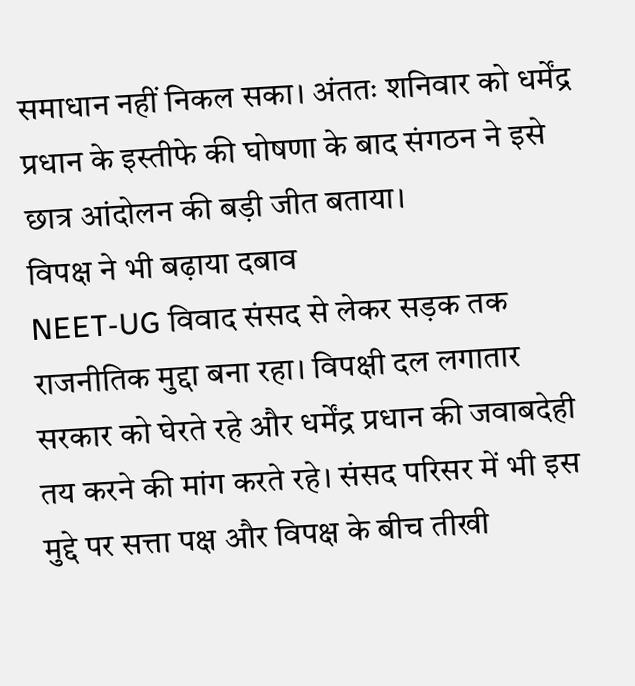समाधान नहीं निकल सका। अंततः शनिवार को धर्मेंद्र प्रधान के इस्तीफे की घोषणा के बाद संगठन ने इसे छात्र आंदोलन की बड़ी जीत बताया।
विपक्ष ने भी बढ़ाया दबाव
NEET-UG विवाद संसद से लेकर सड़क तक राजनीतिक मुद्दा बना रहा। विपक्षी दल लगातार सरकार को घेरते रहे और धर्मेंद्र प्रधान की जवाबदेही तय करने की मांग करते रहे। संसद परिसर में भी इस मुद्दे पर सत्ता पक्ष और विपक्ष के बीच तीखी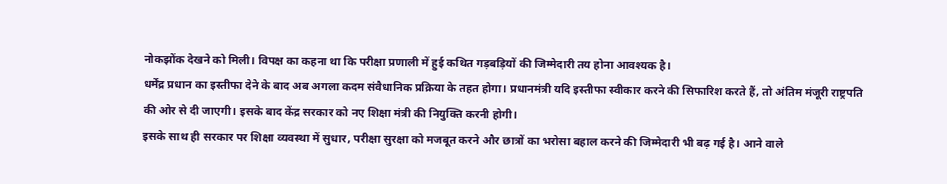नोकझोंक देखने को मिली। विपक्ष का कहना था कि परीक्षा प्रणाली में हुई कथित गड़बड़ियों की जिम्मेदारी तय होना आवश्यक है।
धर्मेंद्र प्रधान का इस्तीफा देने के बाद अब अगला कदम संवैधानिक प्रक्रिया के तहत होगा। प्रधानमंत्री यदि इस्तीफा स्वीकार करने की सिफारिश करते हैं, तो अंतिम मंजूरी राष्ट्रपति की ओर से दी जाएगी। इसके बाद केंद्र सरकार को नए शिक्षा मंत्री की नियुक्ति करनी होगी।
इसके साथ ही सरकार पर शिक्षा व्यवस्था में सुधार, परीक्षा सुरक्षा को मजबूत करने और छात्रों का भरोसा बहाल करने की जिम्मेदारी भी बढ़ गई है। आने वाले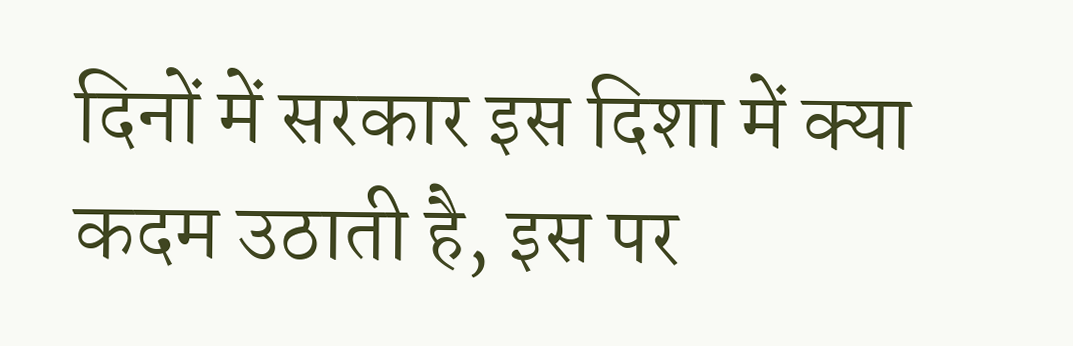दिनों में सरकार इस दिशा में क्या कदम उठाती है, इस पर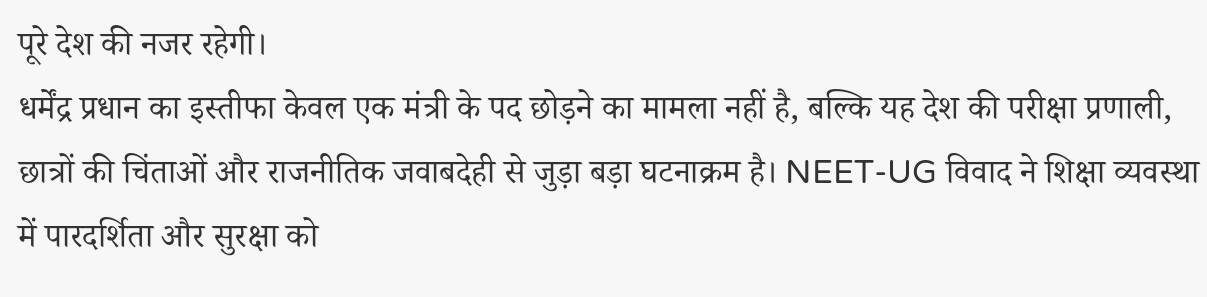पूरे देश की नजर रहेगी।
धर्मेंद्र प्रधान का इस्तीफा केवल एक मंत्री के पद छोड़ने का मामला नहीं है, बल्कि यह देश की परीक्षा प्रणाली, छात्रों की चिंताओं और राजनीतिक जवाबदेही से जुड़ा बड़ा घटनाक्रम है। NEET-UG विवाद ने शिक्षा व्यवस्था में पारदर्शिता और सुरक्षा को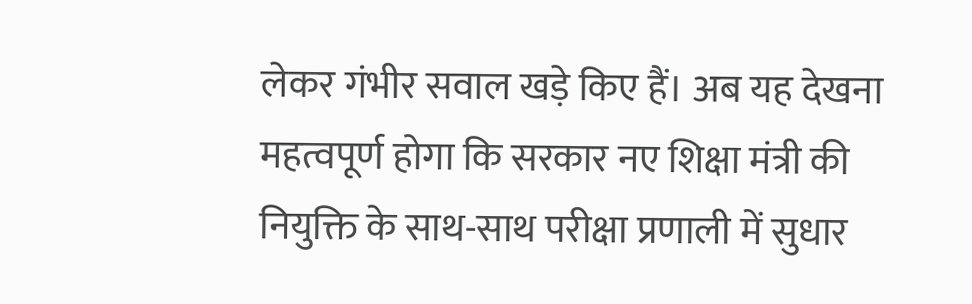लेकर गंभीर सवाल खड़े किए हैं। अब यह देखना महत्वपूर्ण होगा कि सरकार नए शिक्षा मंत्री की नियुक्ति के साथ-साथ परीक्षा प्रणाली में सुधार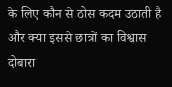के लिए कौन से ठोस कदम उठाती है और क्या इससे छात्रों का विश्वास दोबारा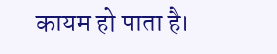कायम हो पाता है।